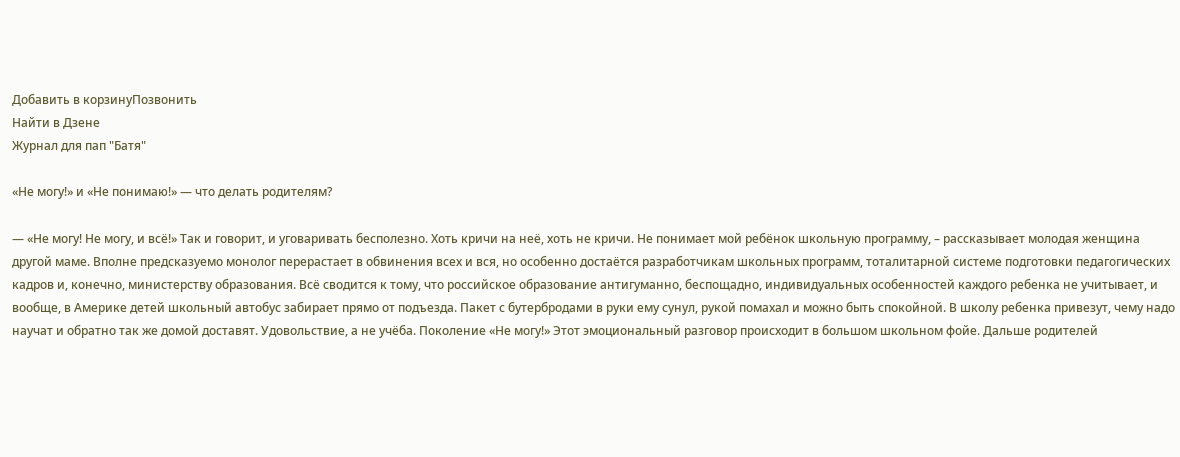Добавить в корзинуПозвонить
Найти в Дзене
Журнал для пап "Батя"

«Не могу!» и «Не понимаю!» — что делать родителям?

— «Не могу! Не могу, и всё!» Так и говорит, и уговаривать бесполезно. Хоть кричи на неё, хоть не кричи. Не понимает мой ребёнок школьную программу, – рассказывает молодая женщина другой маме. Вполне предсказуемо монолог перерастает в обвинения всех и вся, но особенно достаётся разработчикам школьных программ, тоталитарной системе подготовки педагогических кадров и, конечно, министерству образования. Всё сводится к тому, что российское образование антигуманно, беспощадно, индивидуальных особенностей каждого ребенка не учитывает, и вообще, в Америке детей школьный автобус забирает прямо от подъезда. Пакет с бутербродами в руки ему сунул, рукой помахал и можно быть спокойной. В школу ребенка привезут, чему надо научат и обратно так же домой доставят. Удовольствие, а не учёба. Поколение «Не могу!» Этот эмоциональный разговор происходит в большом школьном фойе. Дальше родителей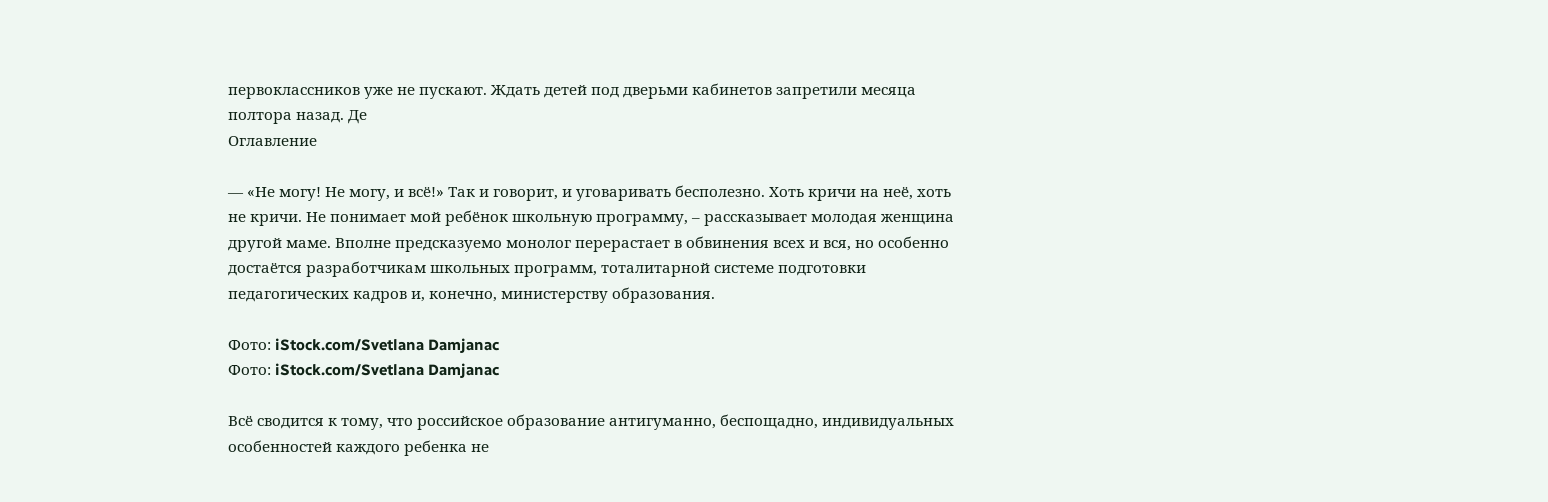первоклассников уже не пускают. Ждать детей под дверьми кабинетов запретили месяца полтора назад. Де
Оглавление

— «Не могу! Не могу, и всё!» Так и говорит, и уговаривать бесполезно. Хоть кричи на неё, хоть не кричи. Не понимает мой ребёнок школьную программу, – рассказывает молодая женщина другой маме. Вполне предсказуемо монолог перерастает в обвинения всех и вся, но особенно достаётся разработчикам школьных программ, тоталитарной системе подготовки педагогических кадров и, конечно, министерству образования.

Фото: iStock.com/Svetlana Damjanac
Фото: iStock.com/Svetlana Damjanac

Всё сводится к тому, что российское образование антигуманно, беспощадно, индивидуальных особенностей каждого ребенка не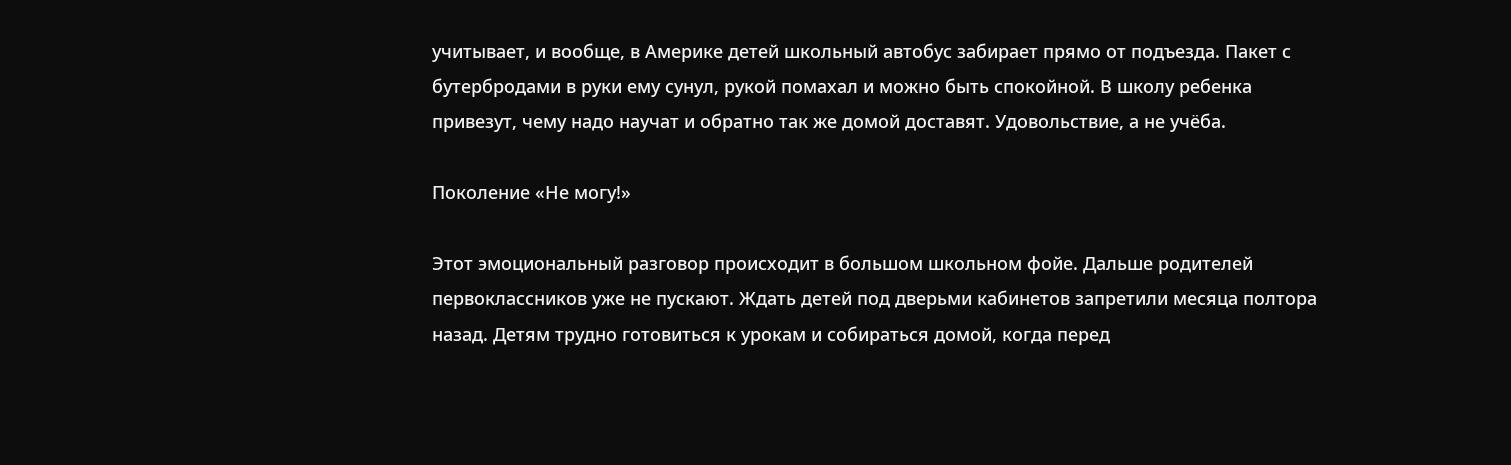учитывает, и вообще, в Америке детей школьный автобус забирает прямо от подъезда. Пакет с бутербродами в руки ему сунул, рукой помахал и можно быть спокойной. В школу ребенка привезут, чему надо научат и обратно так же домой доставят. Удовольствие, а не учёба.

Поколение «Не могу!»

Этот эмоциональный разговор происходит в большом школьном фойе. Дальше родителей первоклассников уже не пускают. Ждать детей под дверьми кабинетов запретили месяца полтора назад. Детям трудно готовиться к урокам и собираться домой, когда перед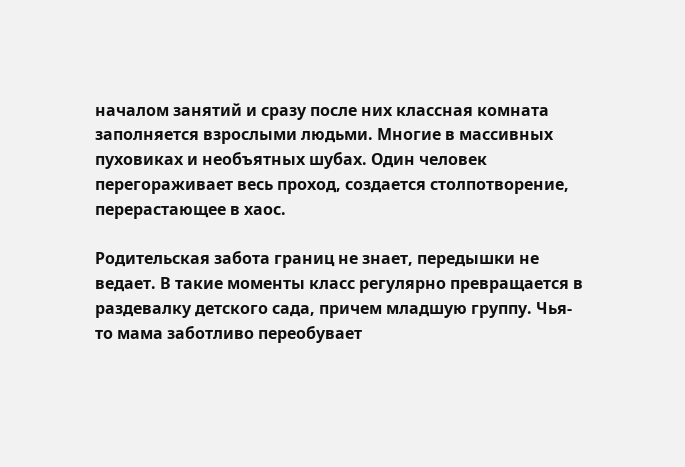началом занятий и сразу после них классная комната заполняется взрослыми людьми. Многие в массивных пуховиках и необъятных шубах. Один человек перегораживает весь проход, создается столпотворение, перерастающее в хаос.

Родительская забота границ не знает, передышки не ведает. В такие моменты класс регулярно превращается в раздевалку детского сада, причем младшую группу. Чья-то мама заботливо переобувает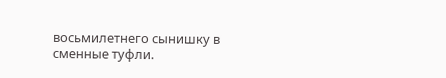восьмилетнего сынишку в сменные туфли.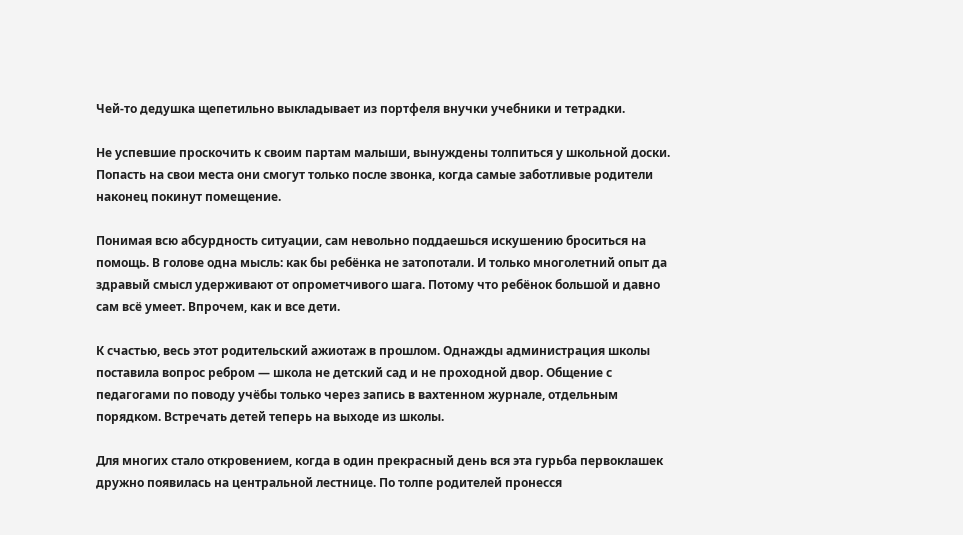Чей-то дедушка щепетильно выкладывает из портфеля внучки учебники и тетрадки.

Не успевшие проскочить к своим партам малыши, вынуждены толпиться у школьной доски. Попасть на свои места они смогут только после звонка, когда самые заботливые родители наконец покинут помещение.

Понимая всю абсурдность ситуации, сам невольно поддаешься искушению броситься на помощь. В голове одна мысль: как бы ребёнка не затопотали. И только многолетний опыт да здравый смысл удерживают от опрометчивого шага. Потому что ребёнок большой и давно сам всё умеет. Впрочем, как и все дети.

К счастью, весь этот родительский ажиотаж в прошлом. Однажды администрация школы поставила вопрос ребром — школа не детский сад и не проходной двор. Общение с педагогами по поводу учёбы только через запись в вахтенном журнале, отдельным порядком. Встречать детей теперь на выходе из школы.

Для многих стало откровением, когда в один прекрасный день вся эта гурьба первоклашек дружно появилась на центральной лестнице. По толпе родителей пронесся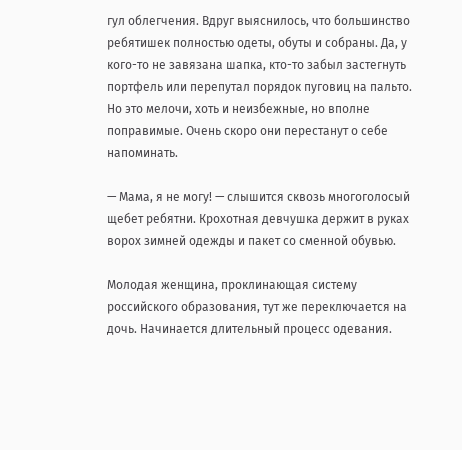гул облегчения. Вдруг выяснилось, что большинство ребятишек полностью одеты, обуты и собраны. Да, у кого-то не завязана шапка, кто-то забыл застегнуть портфель или перепутал порядок пуговиц на пальто. Но это мелочи, хоть и неизбежные, но вполне поправимые. Очень скоро они перестанут о себе напоминать.

— Мама, я не могу! — слышится сквозь многоголосый щебет ребятни. Крохотная девчушка держит в руках ворох зимней одежды и пакет со сменной обувью.

Молодая женщина, проклинающая систему российского образования, тут же переключается на дочь. Начинается длительный процесс одевания.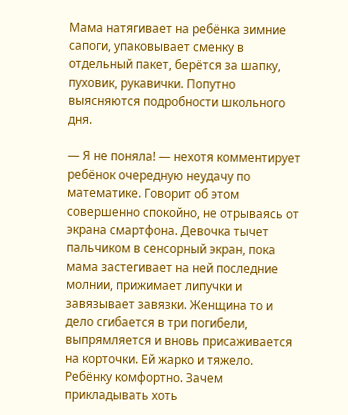Мама натягивает на ребёнка зимние сапоги, упаковывает сменку в отдельный пакет, берётся за шапку, пуховик, рукавички. Попутно выясняются подробности школьного дня.

— Я не поняла! — нехотя комментирует ребёнок очередную неудачу по математике. Говорит об этом совершенно спокойно, не отрываясь от экрана смартфона. Девочка тычет пальчиком в сенсорный экран, пока мама застегивает на ней последние молнии, прижимает липучки и завязывает завязки. Женщина то и дело сгибается в три погибели, выпрямляется и вновь присаживается на корточки. Ей жарко и тяжело. Ребёнку комфортно. Зачем прикладывать хоть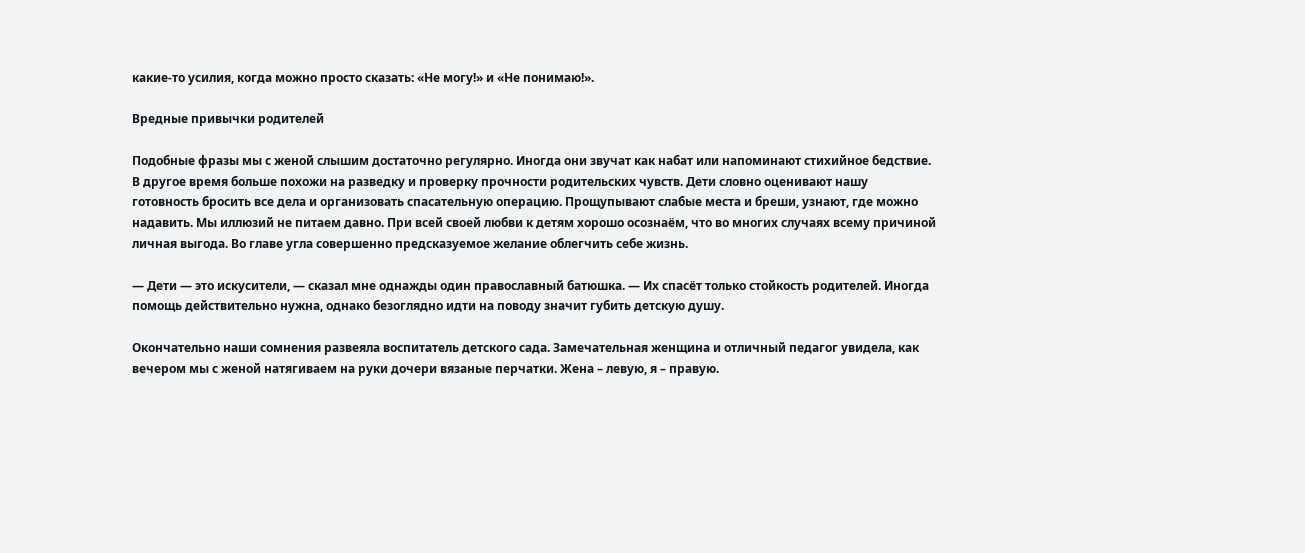какие-то усилия, когда можно просто сказать: «Не могу!» и «Не понимаю!».

Вредные привычки родителей

Подобные фразы мы с женой слышим достаточно регулярно. Иногда они звучат как набат или напоминают стихийное бедствие. В другое время больше похожи на разведку и проверку прочности родительских чувств. Дети словно оценивают нашу готовность бросить все дела и организовать спасательную операцию. Прощупывают слабые места и бреши, узнают, где можно надавить. Мы иллюзий не питаем давно. При всей своей любви к детям хорошо осознаём, что во многих случаях всему причиной личная выгода. Во главе угла совершенно предсказуемое желание облегчить себе жизнь.

— Дети — это искусители, — сказал мне однажды один православный батюшка. — Их спасёт только стойкость родителей. Иногда помощь действительно нужна, однако безоглядно идти на поводу значит губить детскую душу.

Окончательно наши сомнения развеяла воспитатель детского сада. Замечательная женщина и отличный педагог увидела, как вечером мы с женой натягиваем на руки дочери вязаные перчатки. Жена – левую, я – правую.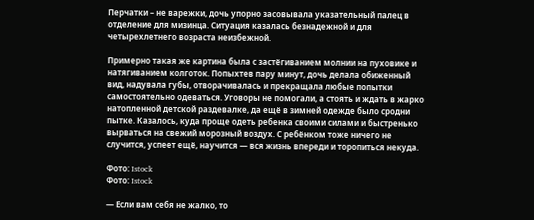Перчатки – не варежки, дочь упорно засовывала указательный палец в отделение для мизинца. Ситуация казалась безнадежной и для четырехлетнего возраста неизбежной.

Примерно такая же картина была с застёгиванием молнии на пуховике и натягиванием колготок. Попыхтев пару минут, дочь делала обиженный вид, надувала губы, отворачивалась и прекращала любые попытки самостоятельно одеваться. Уговоры не помогали, а стоять и ждать в жарко натопленной детской раздевалке, да ещё в зимней одежде было сродни пытке. Казалось, куда проще одеть ребенка своими силами и быстренько вырваться на свежий морозный воздух. С ребёнком тоже ничего не случится, успеет ещё, научится — вся жизнь впереди и торопиться некуда.

Фото: Istock
Фото: Istock

— Если вам себя не жалко, то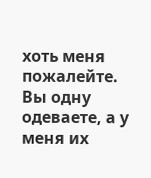хоть меня пожалейте. Вы одну одеваете, а у меня их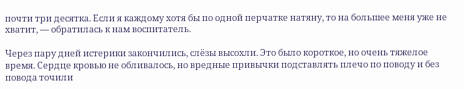почти три десятка. Если я каждому хотя бы по одной перчатке натяну, то на большее меня уже не хватит, — обратилась к нам воспитатель.

Через пару дней истерики закончились, слёзы высохли. Это было короткое, но очень тяжелое время. Сердце кровью не обливалось, но вредные привычки подставлять плечо по поводу и без повода точили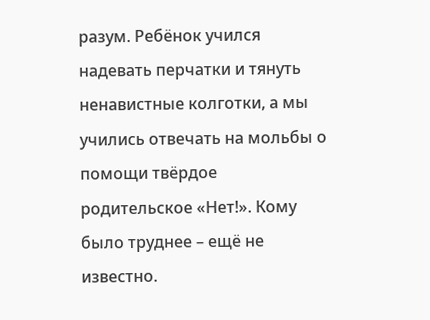разум. Ребёнок учился надевать перчатки и тянуть ненавистные колготки, а мы учились отвечать на мольбы о помощи твёрдое родительское «Нет!». Кому было труднее – ещё не известно.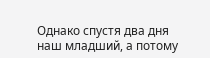Однако спустя два дня наш младший, а потому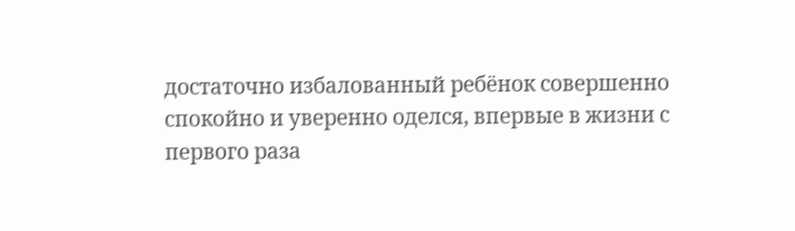достаточно избалованный ребёнок совершенно спокойно и уверенно оделся, впервые в жизни с первого раза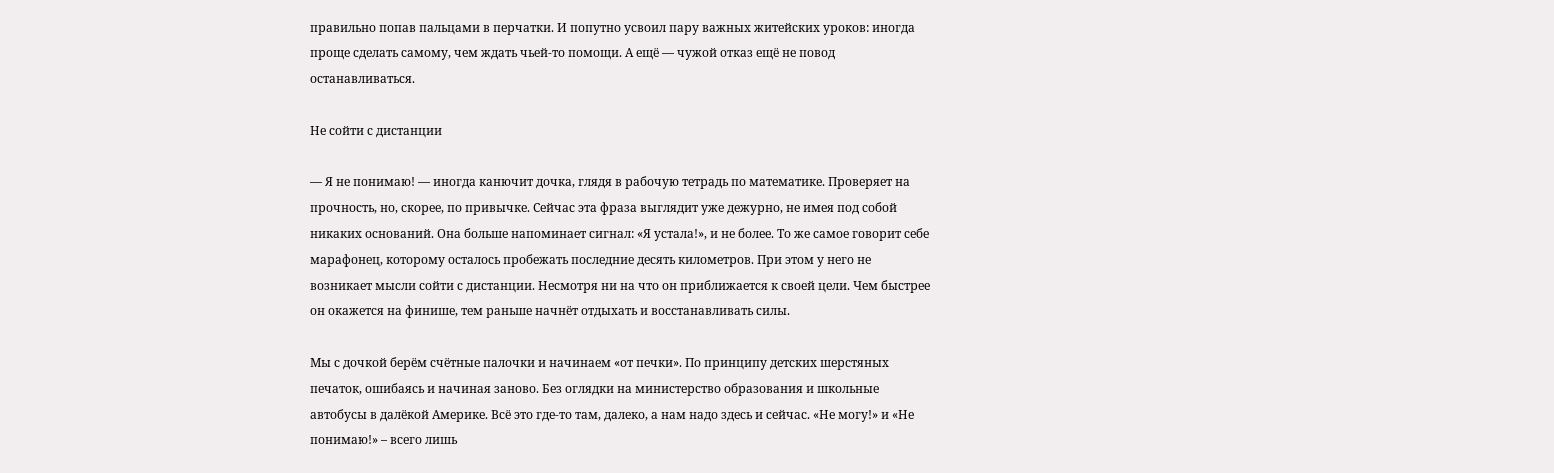правильно попав пальцами в перчатки. И попутно усвоил пару важных житейских уроков: иногда проще сделать самому, чем ждать чьей-то помощи. А ещё — чужой отказ ещё не повод останавливаться.

Не сойти с дистанции

— Я не понимаю! — иногда канючит дочка, глядя в рабочую тетрадь по математике. Проверяет на прочность, но, скорее, по привычке. Сейчас эта фраза выглядит уже дежурно, не имея под собой никаких оснований. Она больше напоминает сигнал: «Я устала!», и не более. То же самое говорит себе марафонец, которому осталось пробежать последние десять километров. При этом у него не возникает мысли сойти с дистанции. Несмотря ни на что он приближается к своей цели. Чем быстрее он окажется на финише, тем раньше начнёт отдыхать и восстанавливать силы.

Мы с дочкой берём счётные палочки и начинаем «от печки». По принципу детских шерстяных печаток, ошибаясь и начиная заново. Без оглядки на министерство образования и школьные автобусы в далёкой Америке. Всё это где-то там, далеко, а нам надо здесь и сейчас. «Не могу!» и «Не понимаю!» – всего лишь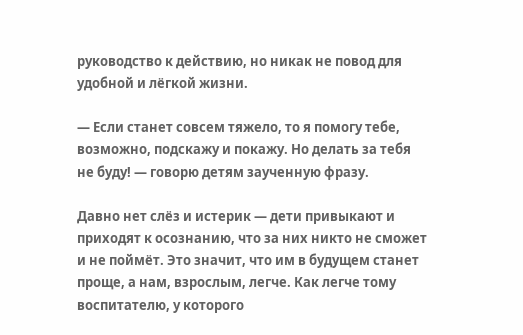руководство к действию, но никак не повод для удобной и лёгкой жизни.

— Если станет совсем тяжело, то я помогу тебе, возможно, подскажу и покажу. Но делать за тебя не буду! — говорю детям заученную фразу.

Давно нет слёз и истерик — дети привыкают и приходят к осознанию, что за них никто не сможет и не поймёт. Это значит, что им в будущем станет проще, а нам, взрослым, легче. Как легче тому воспитателю, у которого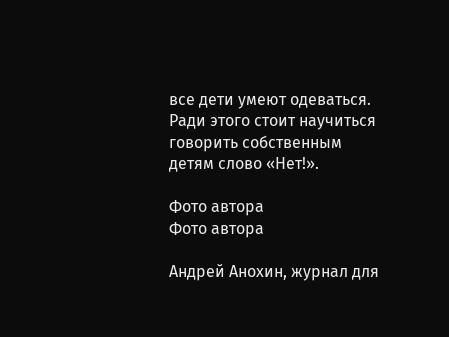все дети умеют одеваться. Ради этого стоит научиться говорить собственным детям слово «Нет!».

Фото автора
Фото автора

Андрей Анохин, журнал для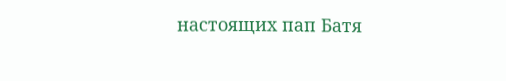настоящих пап Батя